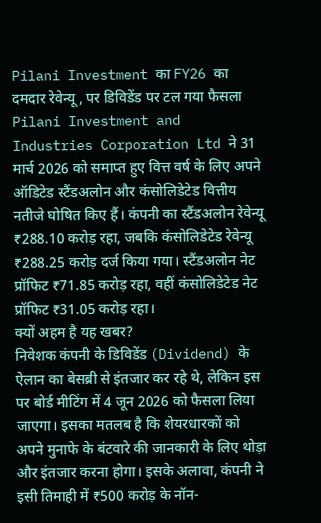Pilani Investment का FY26 का दमदार रेवेन्यू, पर डिविडेंड पर टल गया फैसला
Pilani Investment and Industries Corporation Ltd ने 31 मार्च 2026 को समाप्त हुए वित्त वर्ष के लिए अपने ऑडिटेड स्टैंडअलोन और कंसोलिडेटेड वित्तीय नतीजे घोषित किए हैं। कंपनी का स्टैंडअलोन रेवेन्यू ₹288.10 करोड़ रहा, जबकि कंसोलिडेटेड रेवेन्यू ₹288.25 करोड़ दर्ज किया गया। स्टैंडअलोन नेट प्रॉफिट ₹71.85 करोड़ रहा, वहीं कंसोलिडेटेड नेट प्रॉफिट ₹31.05 करोड़ रहा।
क्यों अहम है यह खबर?
निवेशक कंपनी के डिविडेंड (Dividend) के ऐलान का बेसब्री से इंतजार कर रहे थे, लेकिन इस पर बोर्ड मीटिंग में 4 जून 2026 को फैसला लिया जाएगा। इसका मतलब है कि शेयरधारकों को अपने मुनाफे के बंटवारे की जानकारी के लिए थोड़ा और इंतजार करना होगा। इसके अलावा, कंपनी ने इसी तिमाही में ₹500 करोड़ के नॉन-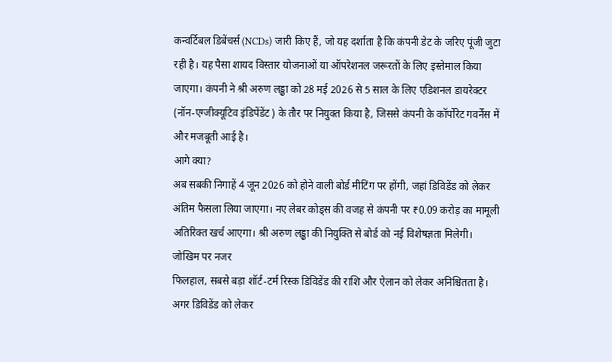कन्वर्टिबल डिबेंचर्स (NCDs) जारी किए हैं, जो यह दर्शाता है कि कंपनी डेट के जरिए पूंजी जुटा रही है। यह पैसा शायद विस्तार योजनाओं या ऑपरेशनल जरूरतों के लिए इस्तेमाल किया जाएगा। कंपनी ने श्री अरुण लड्ढा को 28 मई 2026 से 5 साल के लिए एडिशनल डायरेक्टर (नॉन-एग्जीक्यूटिव इंडिपेंडेंट) के तौर पर नियुक्त किया है, जिससे कंपनी के कॉर्पोरेट गवर्नेंस में और मजबूती आई है।
आगे क्या?
अब सबकी निगाहें 4 जून 2026 को होने वाली बोर्ड मीटिंग पर होंगी, जहां डिविडेंड को लेकर अंतिम फैसला लिया जाएगा। नए लेबर कोड्स की वजह से कंपनी पर ₹0.09 करोड़ का मामूली अतिरिक्त खर्च आएगा। श्री अरुण लड्ढा की नियुक्ति से बोर्ड को नई विशेषज्ञता मिलेगी।
जोखिम पर नजर
फिलहाल, सबसे बड़ा शॉर्ट-टर्म रिस्क डिविडेंड की राशि और ऐलान को लेकर अनिश्चितता है। अगर डिविडेंड को लेकर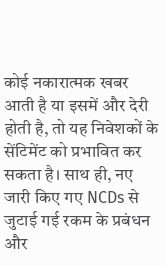कोई नकारात्मक खबर आती है या इसमें और देरी होती है, तो यह निवेशकों के सेंटिमेंट को प्रभावित कर सकता है। साथ ही, नए जारी किए गए NCDs से जुटाई गई रकम के प्रबंधन और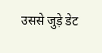उससे जुड़े डेट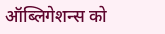ऑब्लिगेशन्स को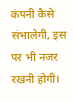कंपनी कैसे संभालेगी, इस पर भी नजर रखनी होगी।